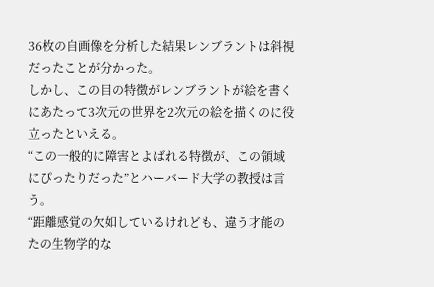36枚の自画像を分析した結果レンブラントは斜視だったことが分かった。
しかし、この目の特徴がレンブラントが絵を書くにあたって3次元の世界を2次元の絵を描くのに役立ったといえる。
“この一般的に障害とよばれる特徴が、この領域にぴったりだった”とハーバード大学の教授は言う。
“距離感覚の欠如しているけれども、違う才能のたの生物学的な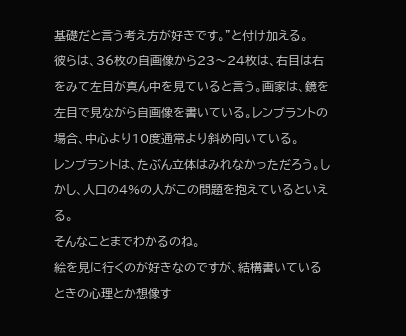基礎だと言う考え方が好きです。"と付け加える。
彼らは、36枚の自画像から23〜24枚は、右目は右をみて左目が真ん中を見ていると言う。画家は、鏡を左目で見ながら自画像を書いている。レンブラントの場合、中心より10度通常より斜め向いている。
レンブラントは、たぶん立体はみれなかっただろう。しかし、人口の4%の人がこの問題を抱えているといえる。
そんなことまでわかるのね。
絵を見に行くのが好きなのですが、結構書いているときの心理とか想像す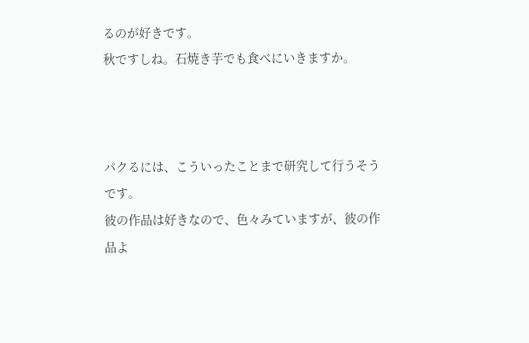るのが好きです。
秋ですしね。石焼き芋でも食べにいきますか。



パクるには、こういったことまで研究して行うそうです。
彼の作品は好きなので、色々みていますが、彼の作品よ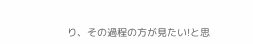り、その過程の方が見たい!と思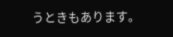うときもあります。